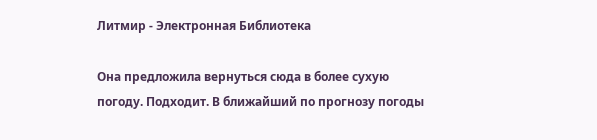Литмир - Электронная Библиотека

Она предложила вернуться сюда в более сухую погоду. Подходит. В ближайший по прогнозу погоды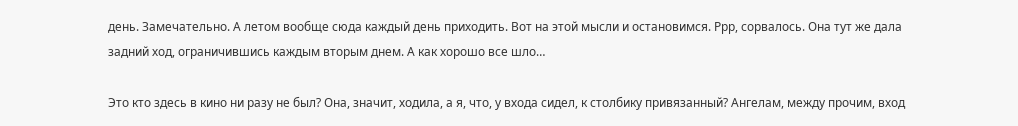день. Замечательно. А летом вообще сюда каждый день приходить. Вот на этой мысли и остановимся. Ррр, сорвалось. Она тут же дала задний ход, ограничившись каждым вторым днем. А как хорошо все шло…

Это кто здесь в кино ни разу не был? Она, значит, ходила, а я, что, у входа сидел, к столбику привязанный? Ангелам, между прочим, вход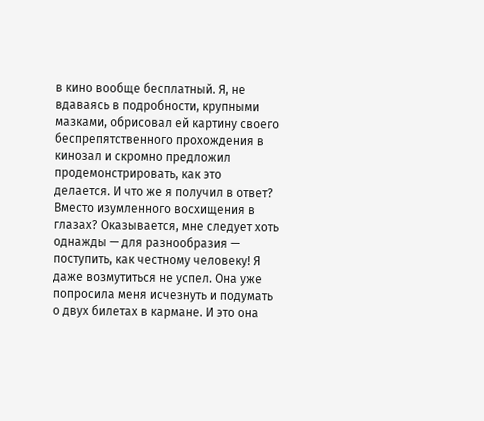в кино вообще бесплатный. Я, не вдаваясь в подробности, крупными мазками, обрисовал ей картину своего беспрепятственного прохождения в кинозал и скромно предложил продемонстрировать, как это делается. И что же я получил в ответ? Вместо изумленного восхищения в глазах? Оказывается, мне следует хоть однажды — для разнообразия — поступить, как честному человеку! Я даже возмутиться не успел. Она уже попросила меня исчезнуть и подумать о двух билетах в кармане. И это она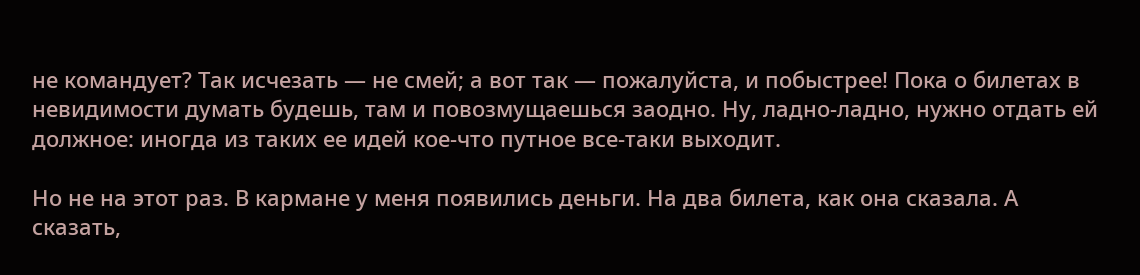не командует? Так исчезать — не смей; а вот так — пожалуйста, и побыстрее! Пока о билетах в невидимости думать будешь, там и повозмущаешься заодно. Ну, ладно-ладно, нужно отдать ей должное: иногда из таких ее идей кое-что путное все-таки выходит.

Но не на этот раз. В кармане у меня появились деньги. На два билета, как она сказала. А сказать,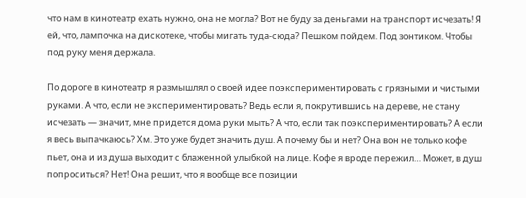что нам в кинотеатр ехать нужно, она не могла? Вот не буду за деньгами на транспорт исчезать! Я ей, что, лампочка на дискотеке, чтобы мигать туда-сюда? Пешком пойдем. Под зонтиком. Чтобы под руку меня держала.

По дороге в кинотеатр я размышлял о своей идее поэкспериментировать с грязными и чистыми руками. А что, если не экспериментировать? Ведь если я, покрутившись на дереве, не стану исчезать — значит, мне придется дома руки мыть? А что, если так поэкспериментировать? А если я весь выпачкаюсь? Хм. Это уже будет значить душ. А почему бы и нет? Она вон не только кофе пьет, она и из душа выходит с блаженной улыбкой на лице. Кофе я вроде пережил… Может, в душ попроситься? Нет! Она решит, что я вообще все позиции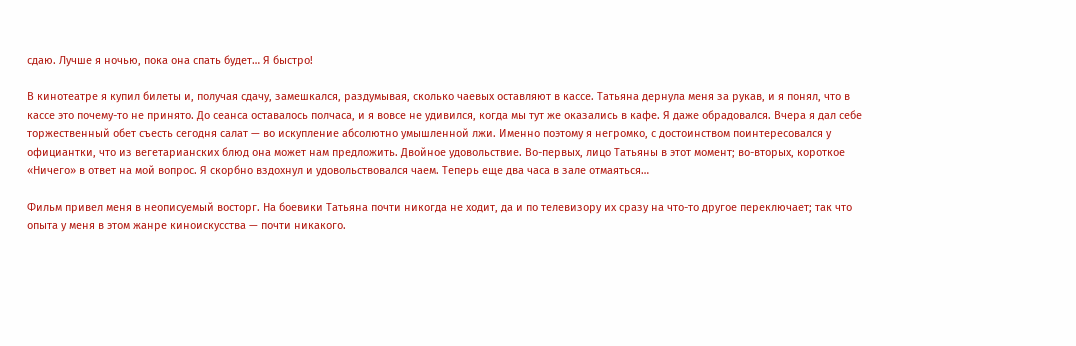сдаю. Лучше я ночью, пока она спать будет… Я быстро!

В кинотеатре я купил билеты и, получая сдачу, замешкался, раздумывая, сколько чаевых оставляют в кассе. Татьяна дернула меня за рукав, и я понял, что в кассе это почему-то не принято. До сеанса оставалось полчаса, и я вовсе не удивился, когда мы тут же оказались в кафе. Я даже обрадовался. Вчера я дал себе торжественный обет съесть сегодня салат — во искупление абсолютно умышленной лжи. Именно поэтому я негромко, с достоинством поинтересовался у официантки, что из вегетарианских блюд она может нам предложить. Двойное удовольствие. Во-первых, лицо Татьяны в этот момент; во-вторых, короткое «Ничего» в ответ на мой вопрос. Я скорбно вздохнул и удовольствовался чаем. Теперь еще два часа в зале отмаяться…

Фильм привел меня в неописуемый восторг. На боевики Татьяна почти никогда не ходит, да и по телевизору их сразу на что-то другое переключает; так что опыта у меня в этом жанре киноискусства — почти никакого.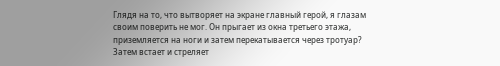Глядя на то, что вытворяет на экране главный герой, я глазам своим поверить не мог. Он прыгает из окна третьего этажа, приземляется на ноги и затем перекатывается через тротуар? Затем встает и стреляет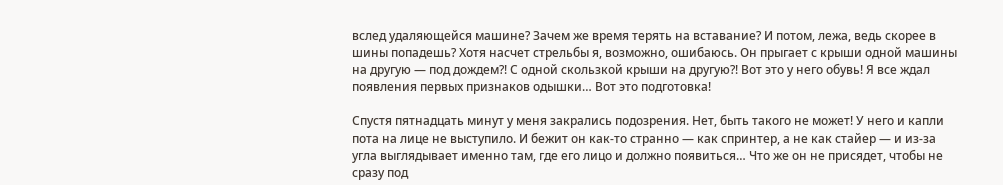вслед удаляющейся машине? Зачем же время терять на вставание? И потом, лежа, ведь скорее в шины попадешь? Хотя насчет стрельбы я, возможно, ошибаюсь. Он прыгает с крыши одной машины на другую — под дождем?! С одной скользкой крыши на другую?! Вот это у него обувь! Я все ждал появления первых признаков одышки… Вот это подготовка!

Спустя пятнадцать минут у меня закрались подозрения. Нет, быть такого не может! У него и капли пота на лице не выступило. И бежит он как-то странно — как спринтер, а не как стайер — и из-за угла выглядывает именно там, где его лицо и должно появиться… Что же он не присядет, чтобы не сразу под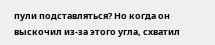пули подставляться? Но когда он выскочил из-за этого угла, схватил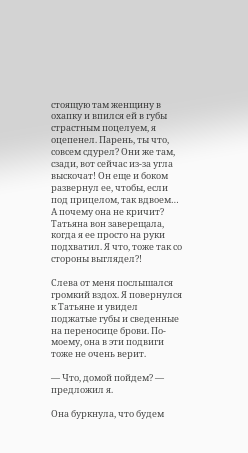стоящую там женщину в охапку и впился ей в губы страстным поцелуем, я оцепенел. Парень, ты что, совсем сдурел? Они же там, сзади, вот сейчас из-за угла выскочат! Он еще и боком развернул ее, чтобы, если под прицелом, так вдвоем… А почему она не кричит? Татьяна вон заверещала, когда я ее просто на руки подхватил. Я что, тоже так со стороны выглядел?!

Слева от меня послышался громкий вздох. Я повернулся к Татьяне и увидел поджатые губы и сведенные на переносице брови. По-моему, она в эти подвиги тоже не очень верит.

— Что, домой пойдем? — предложил я.

Она буркнула, что будем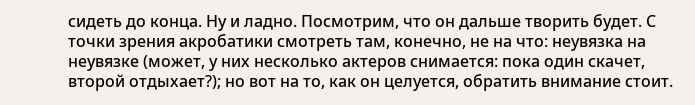сидеть до конца. Ну и ладно. Посмотрим, что он дальше творить будет. С точки зрения акробатики смотреть там, конечно, не на что: неувязка на неувязке (может, у них несколько актеров снимается: пока один скачет, второй отдыхает?); но вот на то, как он целуется, обратить внимание стоит.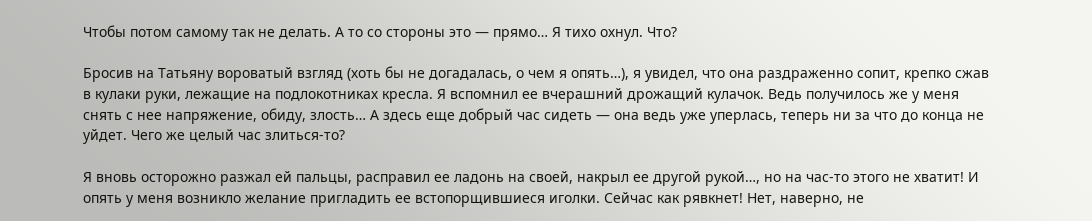Чтобы потом самому так не делать. А то со стороны это — прямо… Я тихо охнул. Что?

Бросив на Татьяну вороватый взгляд (хоть бы не догадалась, о чем я опять…), я увидел, что она раздраженно сопит, крепко сжав в кулаки руки, лежащие на подлокотниках кресла. Я вспомнил ее вчерашний дрожащий кулачок. Ведь получилось же у меня снять с нее напряжение, обиду, злость… А здесь еще добрый час сидеть — она ведь уже уперлась, теперь ни за что до конца не уйдет. Чего же целый час злиться-то?

Я вновь осторожно разжал ей пальцы, расправил ее ладонь на своей, накрыл ее другой рукой…, но на час-то этого не хватит! И опять у меня возникло желание пригладить ее встопорщившиеся иголки. Сейчас как рявкнет! Нет, наверно, не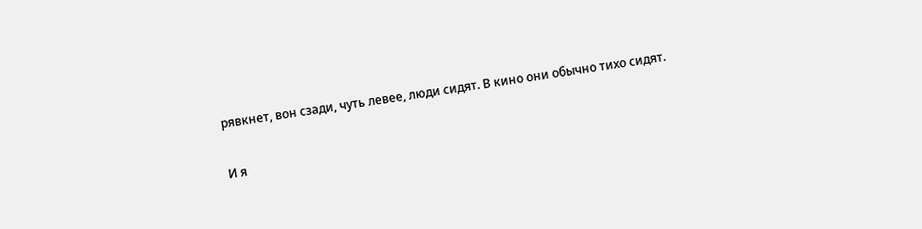рявкнет, вон сзади, чуть левее, люди сидят. В кино они обычно тихо сидят.

И я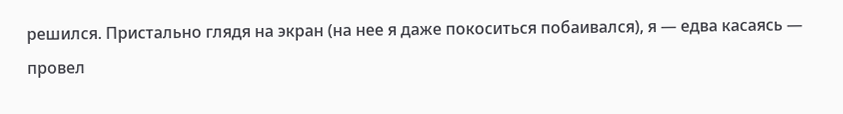решился. Пристально глядя на экран (на нее я даже покоситься побаивался), я — едва касаясь — провел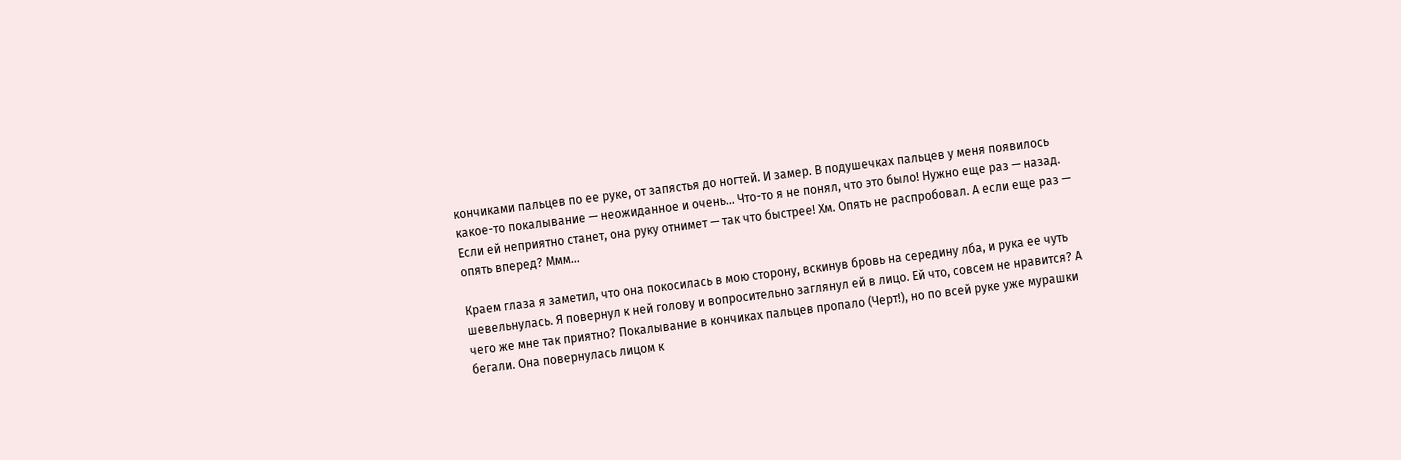кончиками пальцев по ее руке, от запястья до ногтей. И замер. В подушечках пальцев у меня появилось какое-то покалывание — неожиданное и очень… Что-то я не понял, что это было! Нужно еще раз — назад. Если ей неприятно станет, она руку отнимет — так что быстрее! Хм. Опять не распробовал. А если еще раз — опять вперед? Ммм…

Краем глаза я заметил, что она покосилась в мою сторону, вскинув бровь на середину лба, и рука ее чуть шевельнулась. Я повернул к ней голову и вопросительно заглянул ей в лицо. Ей что, совсем не нравится? А чего же мне так приятно? Покалывание в кончиках пальцев пропало (Черт!), но по всей руке уже мурашки бегали. Она повернулась лицом к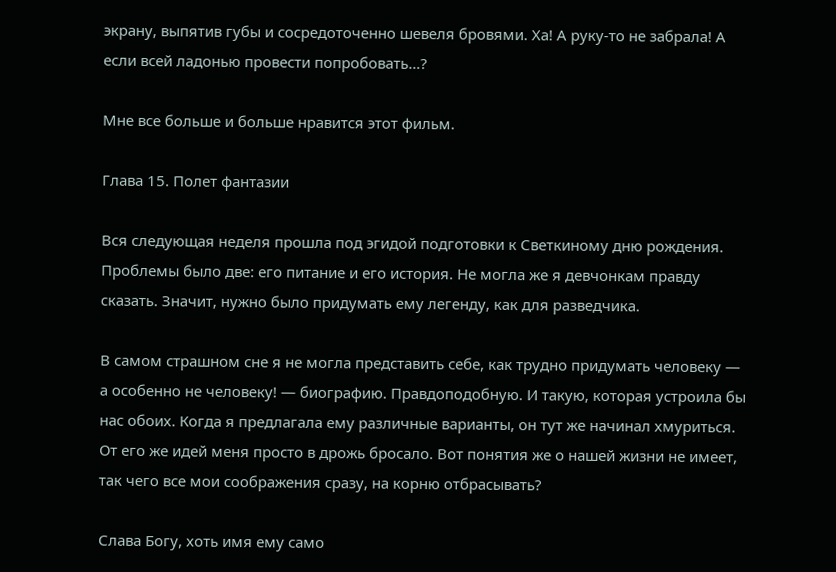экрану, выпятив губы и сосредоточенно шевеля бровями. Ха! А руку-то не забрала! А если всей ладонью провести попробовать…?

Мне все больше и больше нравится этот фильм.

Глава 15. Полет фантазии

Вся следующая неделя прошла под эгидой подготовки к Светкиному дню рождения. Проблемы было две: его питание и его история. Не могла же я девчонкам правду сказать. Значит, нужно было придумать ему легенду, как для разведчика.

В самом страшном сне я не могла представить себе, как трудно придумать человеку — а особенно не человеку! — биографию. Правдоподобную. И такую, которая устроила бы нас обоих. Когда я предлагала ему различные варианты, он тут же начинал хмуриться. От его же идей меня просто в дрожь бросало. Вот понятия же о нашей жизни не имеет, так чего все мои соображения сразу, на корню отбрасывать?

Слава Богу, хоть имя ему само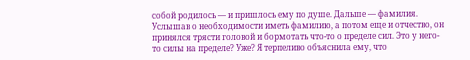собой родилось — и пришлось ему по душе. Дальше — фамилия. Услышав о необходимости иметь фамилию, а потом еще и отчество, он принялся трясти головой и бормотать что-то о пределе сил. Это у него-то силы на пределе? Уже? Я терпеливо объяснила ему, что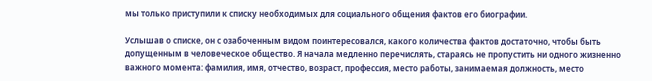мы только приступили к списку необходимых для социального общения фактов его биографии.

Услышав о списке, он с озабоченным видом поинтересовался, какого количества фактов достаточно, чтобы быть допущенным в человеческое общество. Я начала медленно перечислять, стараясь не пропустить ни одного жизненно важного момента: фамилия, имя, отчество, возраст, профессия, место работы, занимаемая должность, место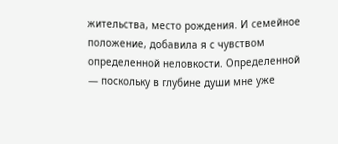жительства, место рождения. И семейное положение, добавила я с чувством определенной неловкости. Определенной — поскольку в глубине души мне уже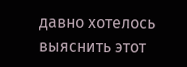давно хотелось выяснить этот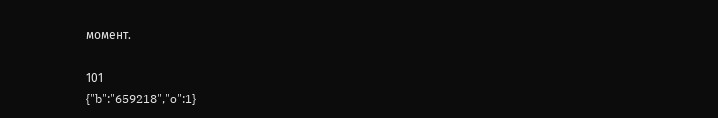момент.

101
{"b":"659218","o":1}